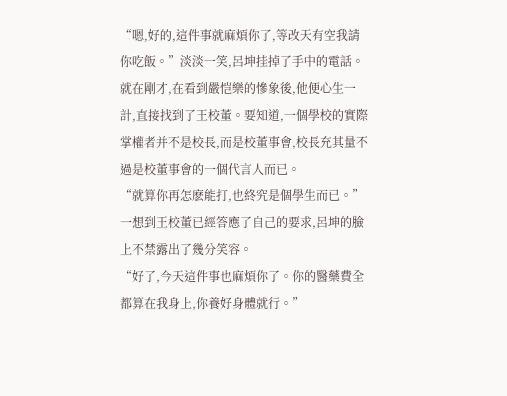“嗯,好的,這件事就麻煩你了,等改天有空我請你吃飯。”淡淡一笑,呂坤挂掉了手中的電話。
就在剛才,在看到嚴恺樂的慘象後,他便心生一計,直接找到了王校董。要知道,一個學校的實際掌權者并不是校長,而是校董事會,校長充其量不過是校董事會的一個代言人而已。
“就算你再怎麽能打,也終究是個學生而已。”一想到王校董已經答應了自己的要求,呂坤的臉上不禁露出了幾分笑容。
“好了,今天這件事也麻煩你了。你的醫藥費全都算在我身上,你養好身體就行。”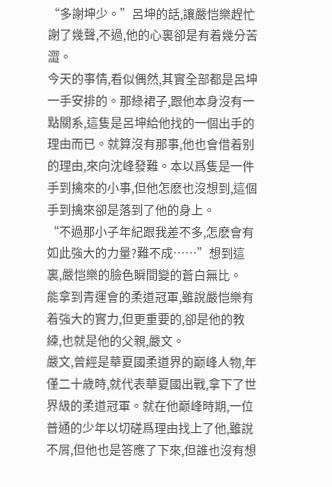“多謝坤少。”呂坤的話,讓嚴恺樂趕忙謝了幾聲,不過,他的心裏卻是有着幾分苦澀。
今天的事情,看似偶然,其實全部都是呂坤一手安排的。那綠裙子,跟他本身沒有一點關系,這隻是呂坤給他找的一個出手的理由而已。就算沒有那事,他也會借着别的理由,來向沈峰發難。本以爲隻是一件手到擒來的小事,但他怎麽也沒想到,這個手到擒來卻是落到了他的身上。
“不過那小子年紀跟我差不多,怎麽會有如此強大的力量?難不成……”想到這裏,嚴恺樂的臉色瞬間變的蒼白無比。
能拿到青運會的柔道冠軍,雖說嚴恺樂有着強大的實力,但更重要的,卻是他的教練,也就是他的父親,嚴文。
嚴文,曾經是華夏國柔道界的巅峰人物,年僅二十歲時,就代表華夏國出戰,拿下了世界級的柔道冠軍。就在他巅峰時期,一位普通的少年以切磋爲理由找上了他,雖說不屑,但他也是答應了下來,但誰也沒有想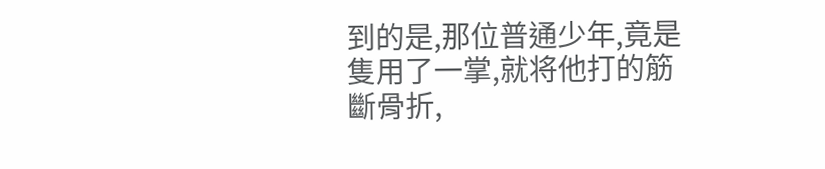到的是,那位普通少年,竟是隻用了一掌,就将他打的筋斷骨折,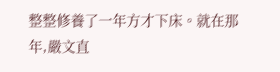整整修養了一年方才下床。就在那年,嚴文直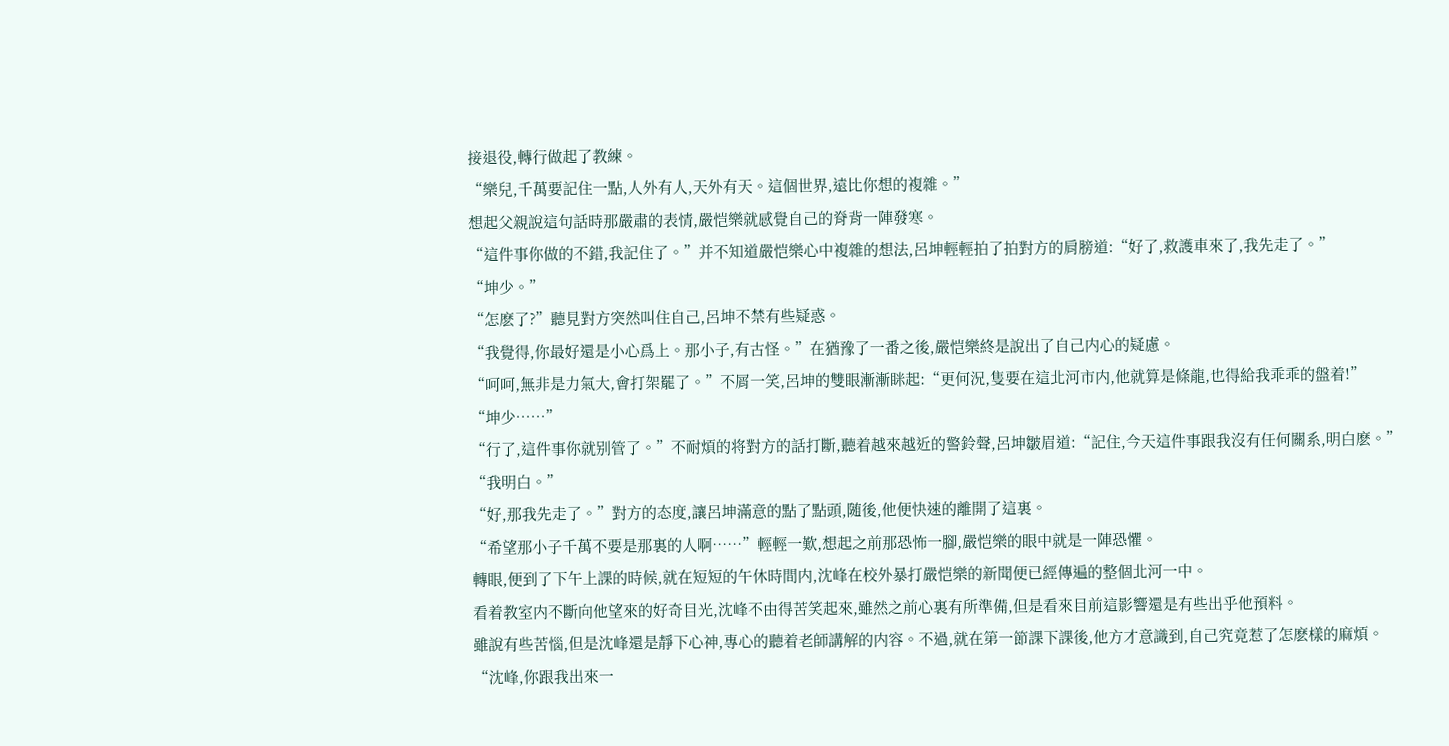接退役,轉行做起了教練。
“樂兒,千萬要記住一點,人外有人,天外有天。這個世界,遠比你想的複雜。”
想起父親說這句話時那嚴肅的表情,嚴恺樂就感覺自己的脊背一陣發寒。
“這件事你做的不錯,我記住了。”并不知道嚴恺樂心中複雜的想法,呂坤輕輕拍了拍對方的肩膀道:“好了,救護車來了,我先走了。”
“坤少。”
“怎麽了?”聽見對方突然叫住自己,呂坤不禁有些疑惑。
“我覺得,你最好還是小心爲上。那小子,有古怪。”在猶豫了一番之後,嚴恺樂終是說出了自己内心的疑慮。
“呵呵,無非是力氣大,會打架罷了。”不屑一笑,呂坤的雙眼漸漸眯起:“更何況,隻要在這北河市内,他就算是條龍,也得給我乖乖的盤着!”
“坤少……”
“行了,這件事你就别管了。”不耐煩的将對方的話打斷,聽着越來越近的警鈴聲,呂坤皺眉道:“記住,今天這件事跟我沒有任何關系,明白麽。”
“我明白。”
“好,那我先走了。”對方的态度,讓呂坤滿意的點了點頭,随後,他便快速的離開了這裏。
“希望那小子千萬不要是那裏的人啊……”輕輕一歎,想起之前那恐怖一腳,嚴恺樂的眼中就是一陣恐懼。
轉眼,便到了下午上課的時候,就在短短的午休時間内,沈峰在校外暴打嚴恺樂的新聞便已經傳遍的整個北河一中。
看着教室内不斷向他望來的好奇目光,沈峰不由得苦笑起來,雖然之前心裏有所準備,但是看來目前這影響還是有些出乎他預料。
雖說有些苦惱,但是沈峰還是靜下心神,專心的聽着老師講解的内容。不過,就在第一節課下課後,他方才意識到,自己究竟惹了怎麽樣的麻煩。
“沈峰,你跟我出來一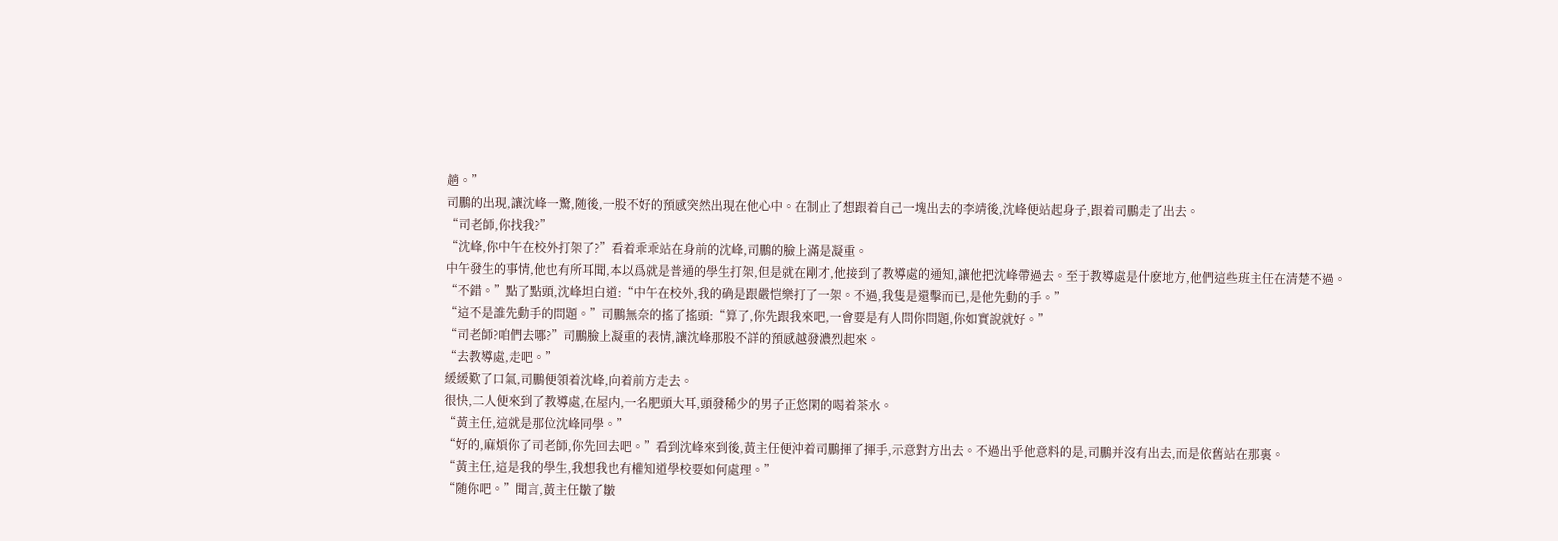趟。”
司鵬的出現,讓沈峰一驚,随後,一股不好的預感突然出現在他心中。在制止了想跟着自己一塊出去的李靖後,沈峰便站起身子,跟着司鵬走了出去。
“司老師,你找我?”
“沈峰,你中午在校外打架了?”看着乖乖站在身前的沈峰,司鵬的臉上滿是凝重。
中午發生的事情,他也有所耳聞,本以爲就是普通的學生打架,但是就在剛才,他接到了教導處的通知,讓他把沈峰帶過去。至于教導處是什麽地方,他們這些班主任在清楚不過。
“不錯。”點了點頭,沈峰坦白道:“中午在校外,我的确是跟嚴恺樂打了一架。不過,我隻是還擊而已,是他先動的手。”
“這不是誰先動手的問題。”司鵬無奈的搖了搖頭:“算了,你先跟我來吧,一會要是有人問你問題,你如實說就好。”
“司老師?咱們去哪?”司鵬臉上凝重的表情,讓沈峰那股不詳的預感越發濃烈起來。
“去教導處,走吧。”
緩緩歎了口氣,司鵬便領着沈峰,向着前方走去。
很快,二人便來到了教導處,在屋内,一名肥頭大耳,頭發稀少的男子正悠閑的喝着茶水。
“黃主任,這就是那位沈峰同學。”
“好的,麻煩你了司老師,你先回去吧。”看到沈峰來到後,黃主任便沖着司鵬揮了揮手,示意對方出去。不過出乎他意料的是,司鵬并沒有出去,而是依舊站在那裏。
“黃主任,這是我的學生,我想我也有權知道學校要如何處理。”
“随你吧。”聞言,黃主任皺了皺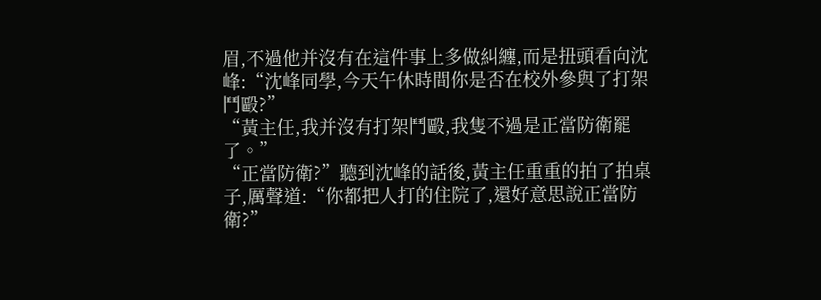眉,不過他并沒有在這件事上多做糾纏,而是扭頭看向沈峰:“沈峰同學,今天午休時間你是否在校外參與了打架鬥毆?”
“黃主任,我并沒有打架鬥毆,我隻不過是正當防衛罷了。”
“正當防衛?”聽到沈峰的話後,黃主任重重的拍了拍桌子,厲聲道:“你都把人打的住院了,還好意思說正當防衛?”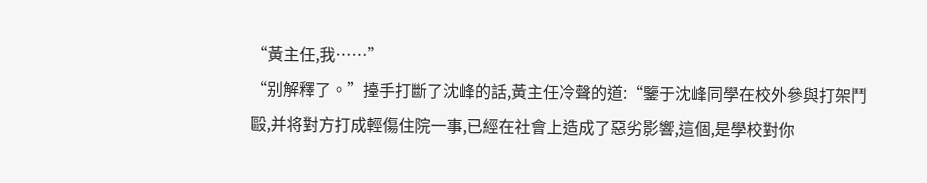“黃主任,我……”
“别解釋了。”擡手打斷了沈峰的話,黃主任冷聲的道:“鑒于沈峰同學在校外參與打架鬥毆,并将對方打成輕傷住院一事,已經在社會上造成了惡劣影響,這個,是學校對你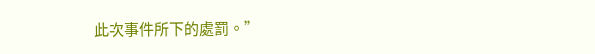此次事件所下的處罰。”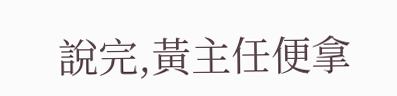說完,黃主任便拿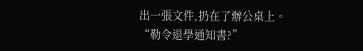出一張文件,扔在了辦公桌上。
“勒令退學通知書?”